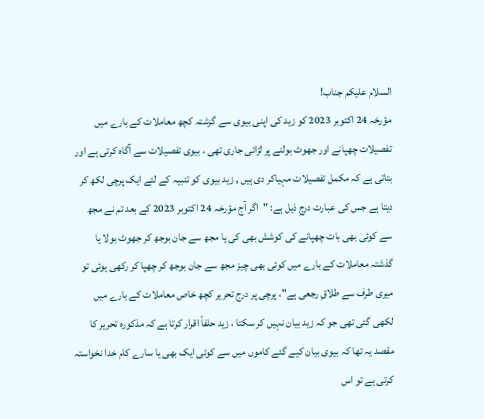السلام علیکم جناب!
مؤرخہ 24 اکتوبر 2023 کو زید کی اپنی بیوی سے گزشتہ کچھ معاملات کے بارے میں تفصیلات چھپانے اور جھوٹ بولنے پر لڑائی جاری تھی ، بیوی تفصیلات سے آگاہ کرتی ہے اور بتاتی ہے کہ مکمل تفصیلات مہیاکر دی ہیں , زید بیوی کو تنبیہ کے لئے ایک پرچی لکھ کر دیتا ہے جس کی عبارت درجِ ذیل ہے: "اگر آج مؤرخہ 24 اکتوبر 2023 کے بعد تم نے مجھ سے کوئی بھی بات چھپانے کی کوشش بھی کی یا مجھ سے جان بوجھ کر جھوٹ بولا یا گذشتہ معاملات کے بارے میں کوئی بھی چیز مجھ سے جان بوجھ کر چھپا کر رکھی ہوئی تو میری طرف سے طلاقِ رجعی ہے"، پرچی پر درج تحریر کچھ خاص معاملات کے بارے میں لکھی گئی تھی جو کہ زید بیان نہیں کر سکتا ، زید حلفاً اقرار کرتا ہے کہ مذکورہ تحریر کا مقصد یہ تھا کہ بیوی بیان کیے گئے کاموں میں سے کوئی ایک بھی یا سارے کام خدا نخواستہ کرتی ہے تو اس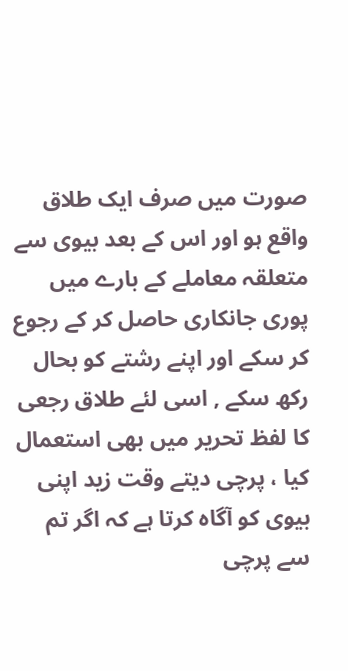صورت میں صرف ایک طلاق واقع ہو اور اس کے بعد بیوی سے متعلقہ معاملے کے بارے میں پوری جانکاری حاصل کر کے رجوع کر سکے اور اپنے رشتے کو بحال رکھ سکے , اسی لئے طلاق رجعی کا لفظ تحریر میں بھی استعمال کیا ، پرچی دیتے وقت زید اپنی بیوی کو آگاہ کرتا ہے کہ اگر تم سے پرچی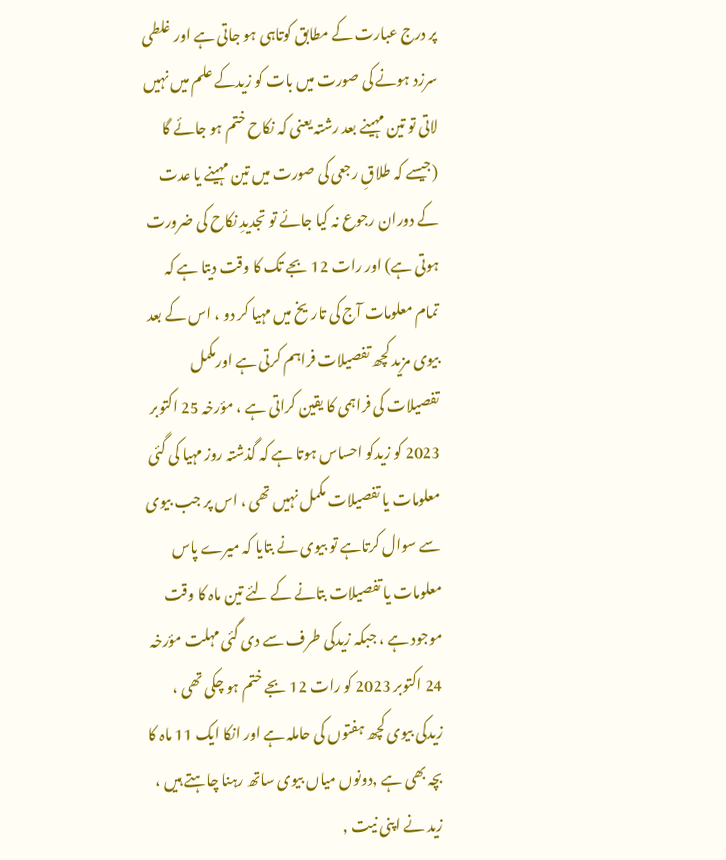پر درج عبارت کے مطابق کوتاہی ہو جاتی ہے اور غلطی سرزد ہونے کی صورت میں بات کو زیدکے علم میں نہیں لاتی تو تین مہینے بعد رشتہ یعنی کہ نکاح ختم ہو جائے گا (جیسے کہ طلاقِ رجعی کی صورت میں تین مہینے یا عدت کے دوران رجوع نہ کیا جائے تو تجدیدِ نکاح کی ضرورت ہوتی ہے) اور رات 12 بجے تک کا وقت دیتا ہے کہ تمام معلومات آج کی تاریخ میں مہیا کر دو ، اس کے بعد بیوی مزید کچھ تفصیلات فراہم کرتی ہے اورمکمل تفصیلات کی فراہمی کا یقین کراتی ہے ، مؤرخہ 25 اکتوبر 2023 کو زیدکو احساس ہوتا ہے کہ گذشتہ روز مہیا کی گئی معلومات یا تفصیلات مکمل نہیں تھی ، اس پر جب بیوی سے سوال کرتاہے تو بیوی نے بتایا کہ میرے پاس معلومات یا تفصیلات بتانے کے لئے تین ماہ کا وقت موجود ہے ، جبکہ زیدکی طرف سے دی گئی مہلت مؤرخہ 24 اکتوبر 2023 کو رات 12 بجے ختم ہو چکی تھی ، زیدکی بیوی کچھ ہفتوں کی حاملہ ہے اور انکا ایک 11 ماہ کا بچہ بھی ہے ,دونوں میاں بیوی ساتھ رہنا چاہتے ہیں ، زید نے اپنی نیت ,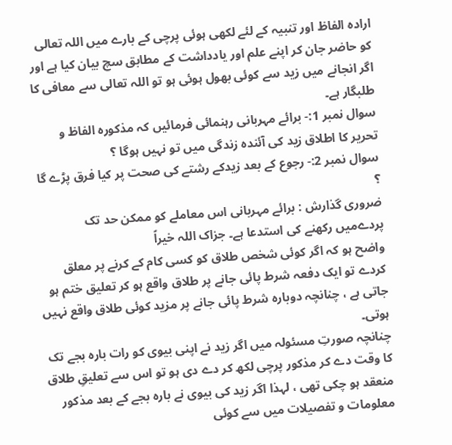ارادہ الفاظ اور تنبیہ کے لئے لکھی ہوئی پرچی کے بارے میں اللہ تعالی کو حاضر جان کر اپنے علم اور یادداشت کے مطابق سچ بیان کیا ہے اور اگر انجانے میں زید سے کوئی بھول ہوئی ہو تو اللہ تعالی سے معافی کا طلبگار ہے۔
سوال نمبر 1:- برائے مہربانی رہنمائی فرمائیں کہ مذکورہ الفاظ و تحریر کا اطلاق زید کی آئندہ زندگی میں تو نہیں ہوگا ؟
سوال نمبر 2:- رجوع کے بعد زیدکے رشتے کی صحت پر کیا فرق پڑے گا ؟
ضروری گذارش : برائے مہربانی اس معاملے کو ممکن حد تک پردےمیں رکھنے کی استدعا ہے۔ جزاک اللہ خیراً
واضح ہو کہ اگر کوئی شخص طلاق کو کسی کام کے کرنے پر معلق کردے تو ایک دفعہ شرط پائی جانے پر طلاق واقع ہو کر تعلیق ختم ہو جاتی ہے ، چنانچہ دوبارہ شرط پائی جانے پر مزید کوئی طلاق واقع نہیں ہوتی۔
چنانچہ صورتِ مسئولہ میں اگر زید نے اپنی بیوی کو رات بارہ بجے تک کا وقت دے کر مذکور پرچی لکھ کر دے دی ہو تو اس سے تعلیقِ طلاق منعقد ہو چکی تھی ، لہذا اگر زید کی بیوی نے بارہ بجے کے بعد مذکور معلومات و تفصیلات میں سے کوئی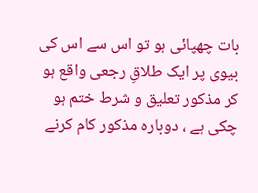بات چھپائی ہو تو اس سے اس کی بیوی پر ایک طلاقِ رجعی واقع ہو کر مذکور تعلیق و شرط ختم ہو چکی ہے ، دوبارہ مذکور کام کرنے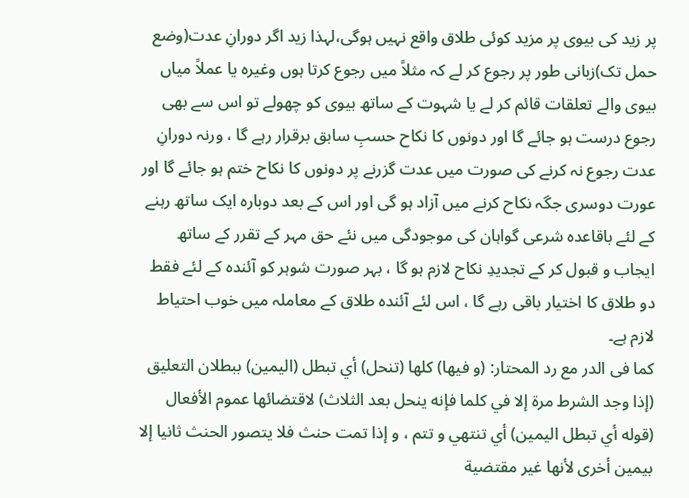پر زید کی بیوی پر مزید کوئی طلاق واقع نہیں ہوگی،لہذا زید اگر دورانِ عدت(وضع حمل تک)زبانی طور پر رجوع کر لے کہ مثلاً میں رجوع کرتا ہوں وغیرہ یا عملاً میاں بیوی والے تعلقات قائم کر لے یا شہوت کے ساتھ بیوی کو چھولے تو اس سے بھی رجوع درست ہو جائے گا اور دونوں کا نکاح حسبِ سابق برقرار رہے گا ، ورنہ دورانِ عدت رجوع نہ کرنے کی صورت میں عدت گزرنے پر دونوں کا نکاح ختم ہو جائے گا اور عورت دوسری جگہ نکاح کرنے میں آزاد ہو گی اور اس کے بعد دوبارہ ایک ساتھ رہنے کے لئے باقاعدہ شرعی گواہان کی موجودگی میں نئے حق مہر کے تقرر کے ساتھ ایجاب و قبول کر کے تجدیدِ نکاح لازم ہو گا ، بہر صورت شوہر کو آئندہ کے لئے فقط دو طلاق کا اختیار باقی رہے گا ، اس لئے آئندہ طلاق کے معاملہ میں خوب احتیاط لازم ہے۔
کما فی الدر مع رد المحتار: (و فيها) كلها (تنحل) أي تبطل (اليمين) ببطلان التعليق (إذا وجد الشرط مرة إلا في كلما فإنه ينحل بعد الثلاث) لاقتضائها عموم الأفعال
(قوله أي تبطل اليمين) أي تنتهي و تتم ، و إذا تمت حنث فلا يتصور الحنث ثانيا إلا بيمين أخرى لأنها غير مقتضية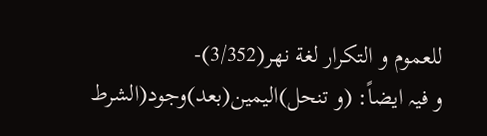للعموم و التكرار لغة نهر(3/352)-
و فیہ ایضاً: (و تنحل)الیمین(بعد)وجود(الشرط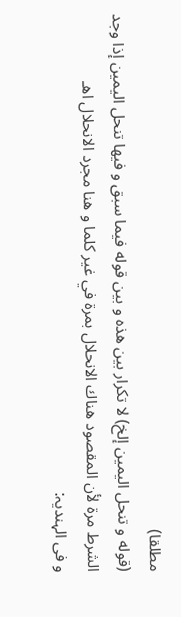مطلقا)
(قوله و تنحل اليمين إلخ) لا تكرار بين هذه و بين قوله فيما سبق و فيها تنحل اليمين إذا وجد الشرط مرة لأن المقصود هناك الانحلال بمرة في غير كلما و هنا مجرد الانحلال اهـ
و فی الہندیہ: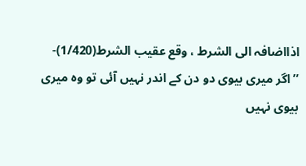اذااضافہ الی الشرط ، وقع عقیب الشرط(1/420)-
’’اگر میری بیوی دو دن کے اندر نہیں آئی تو وہ میری بیوی نہیں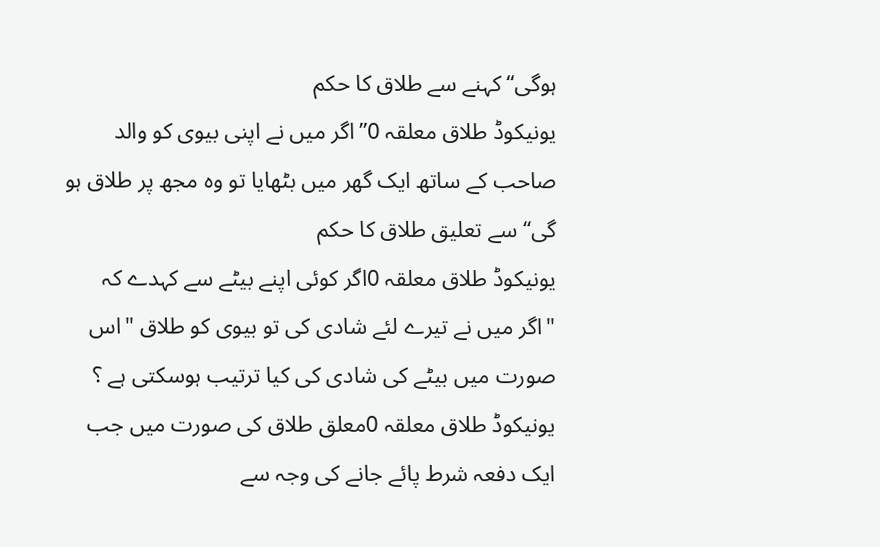ہوگی‘‘ کہنے سے طلاق کا حکم
یونیکوڈ طلاق معلقہ 0’’اگر میں نے اپنی بیوی کو والد صاحب کے ساتھ ایک گھر میں بٹھایا تو وہ مجھ پر طلاق ہو گی‘‘ سے تعلیق طلاق کا حکم
یونیکوڈ طلاق معلقہ 0اگر کوئی اپنے بیٹے سے کہدے کہ "اگر میں نے تیرے لئے شادی کی تو بیوی کو طلاق "اس صورت میں بیٹے کی شادی کی کیا ترتیب ہوسکتی ہے ؟
یونیکوڈ طلاق معلقہ 0معلق طلاق کی صورت میں جب ایک دفعہ شرط پائے جانے کی وجہ سے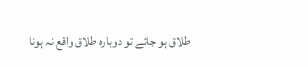طلاق ہو جائے تو دوبارہ طلاق واقع نہ ہونا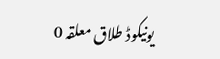یونیکوڈ طلاق معلقہ 0